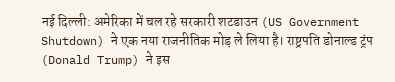नई दिल्ली: अमेरिका में चल रहे सरकारी शटडाउन (US Government Shutdown) ने एक नया राजनीतिक मोड़ ले लिया है। राष्ट्रपति डोनाल्ड ट्रंप (Donald Trump) ने इस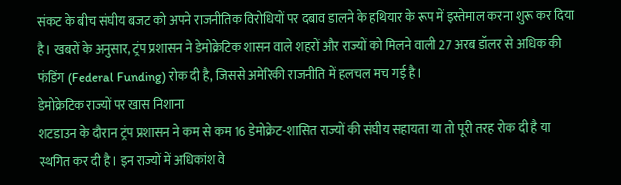संकट के बीच संघीय बजट को अपने राजनीतिक विरोधियों पर दबाव डालने के हथियार के रूप में इस्तेमाल करना शुरू कर दिया है। खबरों के अनुसार, ट्रंप प्रशासन ने डेमोक्रेटिक शासन वाले शहरों और राज्यों को मिलने वाली 27 अरब डॉलर से अधिक की फंडिंग (Federal Funding) रोक दी है, जिससे अमेरिकी राजनीति में हलचल मच गई है।
डेमोक्रेटिक राज्यों पर खास निशाना
शटडाउन के दौरान ट्रंप प्रशासन ने कम से कम 16 डेमोक्रेट-शासित राज्यों की संघीय सहायता या तो पूरी तरह रोक दी है या स्थगित कर दी है। इन राज्यों में अधिकांश वे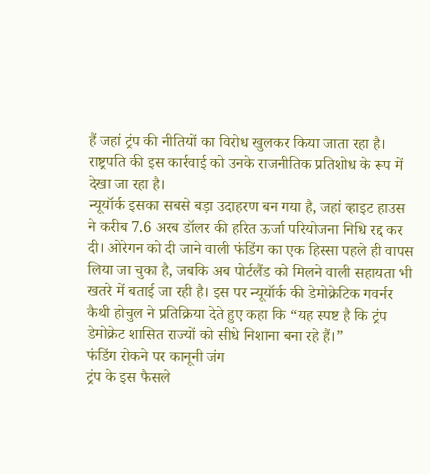हैं जहां ट्रंप की नीतियों का विरोध खुलकर किया जाता रहा है। राष्ट्रपति की इस कार्रवाई को उनके राजनीतिक प्रतिशोध के रूप में देखा जा रहा है।
न्यूयॉर्क इसका सबसे बड़ा उदाहरण बन गया है, जहां व्हाइट हाउस ने करीब 7.6 अरब डॉलर की हरित ऊर्जा परियोजना निधि रद्द कर दी। ओरेगन को दी जाने वाली फंडिंग का एक हिस्सा पहले ही वापस लिया जा चुका है, जबकि अब पोर्टलैंड को मिलने वाली सहायता भी खतरे में बताई जा रही है। इस पर न्यूयॉर्क की डेमोक्रेटिक गवर्नर कैथी होचुल ने प्रतिक्रिया देते हुए कहा कि “यह स्पष्ट है कि ट्रंप डेमोक्रेट शासित राज्यों को सीधे निशाना बना रहे हैं।”
फंडिंग रोकने पर कानूनी जंग
ट्रंप के इस फैसले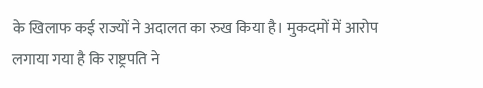के खिलाफ कई राज्यों ने अदालत का रुख किया है। मुकदमों में आरोप लगाया गया है कि राष्ट्रपति ने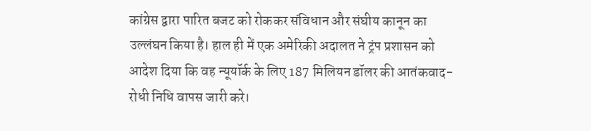कांग्रेस द्वारा पारित बजट को रोककर संविधान और संघीय कानून का उल्लंघन किया है। हाल ही में एक अमेरिकी अदालत ने ट्रंप प्रशासन को आदेश दिया कि वह न्यूयॉर्क के लिए 187 मिलियन डॉलर की आतंकवाद-रोधी निधि वापस जारी करे।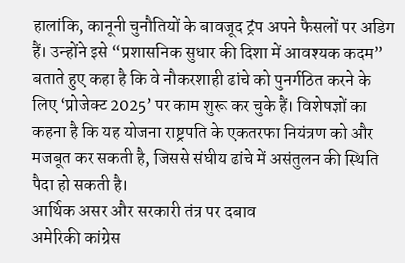हालांकि, कानूनी चुनौतियों के बावजूद ट्रंप अपने फैसलों पर अडिग हैं। उन्होंने इसे “प्रशासनिक सुधार की दिशा में आवश्यक कदम” बताते हुए कहा है कि वे नौकरशाही ढांचे को पुनर्गठित करने के लिए ‘प्रोजेक्ट 2025’ पर काम शुरू कर चुके हैं। विशेषज्ञों का कहना है कि यह योजना राष्ट्रपति के एकतरफा नियंत्रण को और मजबूत कर सकती है, जिससे संघीय ढांचे में असंतुलन की स्थिति पैदा हो सकती है।
आर्थिक असर और सरकारी तंत्र पर दबाव
अमेरिकी कांग्रेस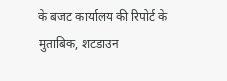के बजट कार्यालय की रिपोर्ट के मुताबिक, शटडाउन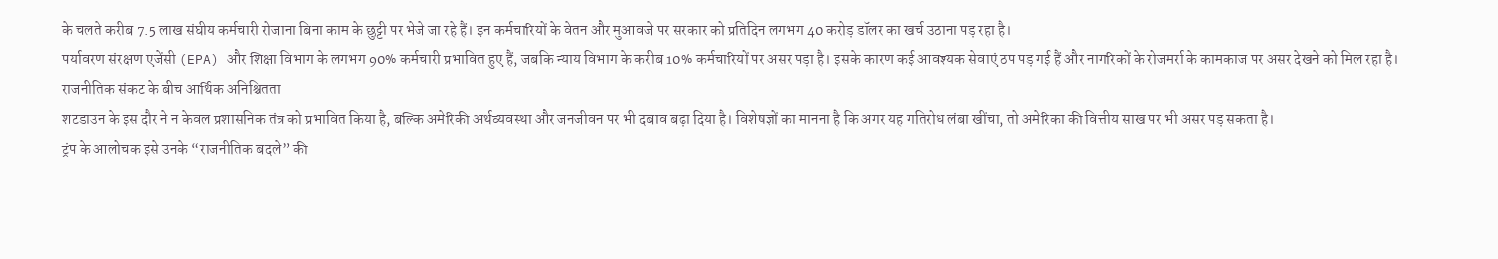के चलते करीब 7.5 लाख संघीय कर्मचारी रोजाना बिना काम के छुट्टी पर भेजे जा रहे हैं। इन कर्मचारियों के वेतन और मुआवजे पर सरकार को प्रतिदिन लगभग 40 करोड़ डॉलर का खर्च उठाना पड़ रहा है।
पर्यावरण संरक्षण एजेंसी (EPA) और शिक्षा विभाग के लगभग 90% कर्मचारी प्रभावित हुए हैं, जबकि न्याय विभाग के करीब 10% कर्मचारियों पर असर पड़ा है। इसके कारण कई आवश्यक सेवाएं ठप पड़ गई हैं और नागरिकों के रोजमर्रा के कामकाज पर असर देखने को मिल रहा है।
राजनीतिक संकट के बीच आर्थिक अनिश्चितता
शटडाउन के इस दौर ने न केवल प्रशासनिक तंत्र को प्रभावित किया है, बल्कि अमेरिकी अर्थव्यवस्था और जनजीवन पर भी दबाव बढ़ा दिया है। विशेषज्ञों का मानना है कि अगर यह गतिरोध लंबा खींचा, तो अमेरिका की वित्तीय साख पर भी असर पड़ सकता है।
ट्रंप के आलोचक इसे उनके “राजनीतिक बदले” की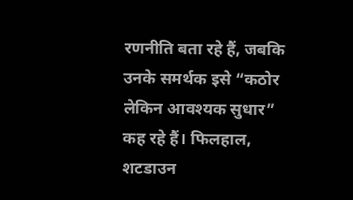रणनीति बता रहे हैं, जबकि उनके समर्थक इसे “कठोर लेकिन आवश्यक सुधार” कह रहे हैं। फिलहाल, शटडाउन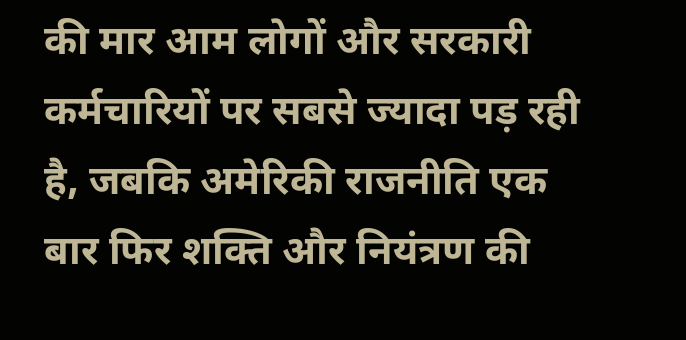की मार आम लोगों और सरकारी कर्मचारियों पर सबसे ज्यादा पड़ रही है, जबकि अमेरिकी राजनीति एक बार फिर शक्ति और नियंत्रण की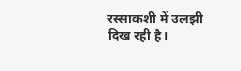रस्साकशी में उलझी दिख रही है।